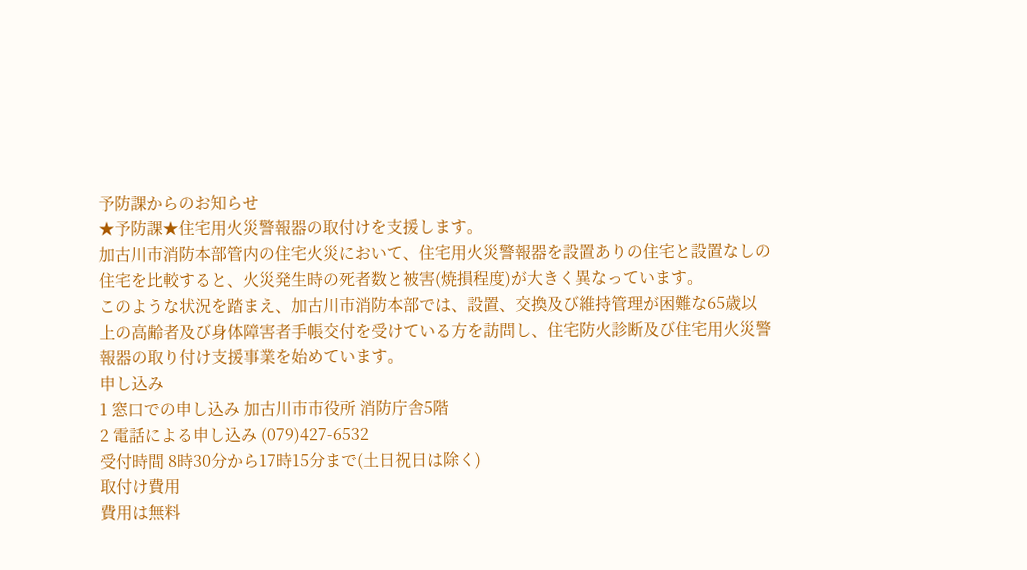予防課からのお知らせ
★予防課★住宅用火災警報器の取付けを支援します。
加古川市消防本部管内の住宅火災において、住宅用火災警報器を設置ありの住宅と設置なしの住宅を比較すると、火災発生時の死者数と被害(焼損程度)が大きく異なっています。
このような状況を踏まえ、加古川市消防本部では、設置、交換及び維持管理が困難な65歳以上の高齢者及び身体障害者手帳交付を受けている方を訪問し、住宅防火診断及び住宅用火災警報器の取り付け支援事業を始めています。
申し込み
1 窓口での申し込み 加古川市市役所 消防庁舎5階
2 電話による申し込み (079)427-6532
受付時間 8時30分から17時15分まで(土日祝日は除く)
取付け費用
費用は無料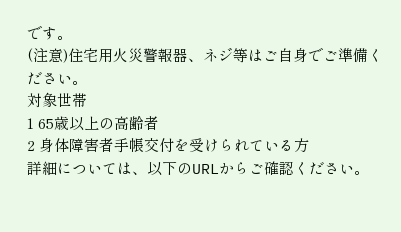です。
(注意)住宅用火災警報器、ネジ等はご自身でご準備ください。
対象世帯
1 65歳以上の高齢者
2 身体障害者手帳交付を受けられている方
詳細については、以下のURLからご確認ください。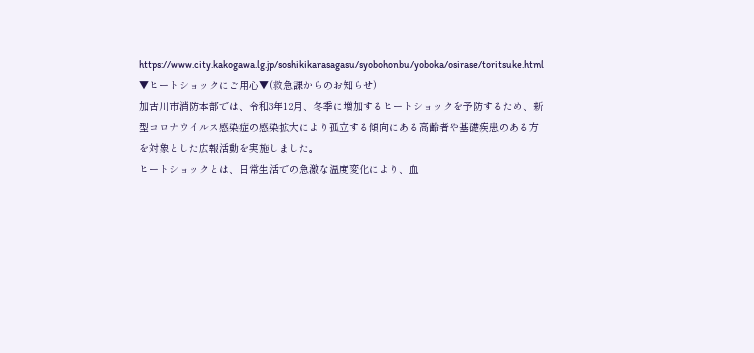https://www.city.kakogawa.lg.jp/soshikikarasagasu/syobohonbu/yoboka/osirase/toritsuke.html
▼ヒートショックにご用心▼(救急課からのお知らせ)
加古川市消防本部では、令和3年12月、冬季に増加するヒートショックを予防するため、新型コロナウイルス感染症の感染拡大により孤立する傾向にある高齢者や基礎疾患のある方を対象とした広報活動を実施しました。
ヒートショックとは、日常生活での急激な温度変化により、血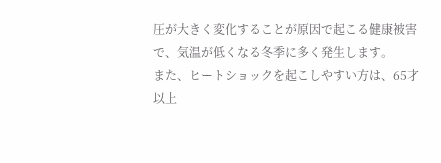圧が大きく変化することが原因で起こる健康被害で、気温が低くなる冬季に多く発生します。
また、ヒートショックを起こしやすい方は、65才以上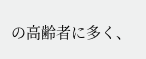の高齢者に多く、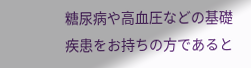糖尿病や高血圧などの基礎疾患をお持ちの方であると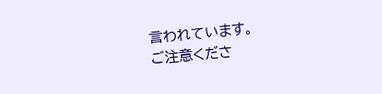言われています。
ご注意くださ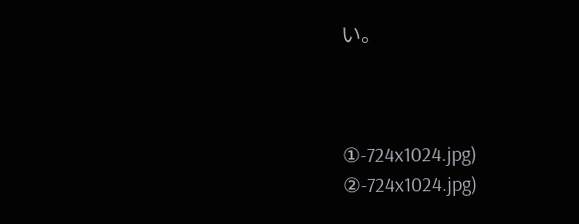い。



①-724x1024.jpg)
②-724x1024.jpg)